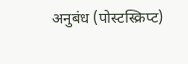अनुबंध (पोस्टस्क्रिप्ट)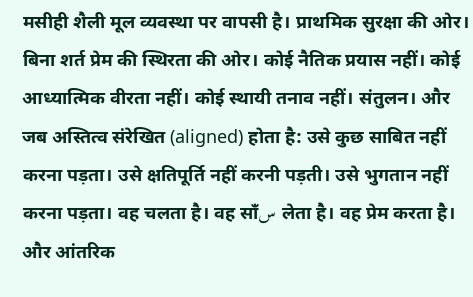मसीही शैली मूल व्यवस्था पर वापसी है। प्राथमिक सुरक्षा की ओर। बिना शर्त प्रेम की स्थिरता की ओर। कोई नैतिक प्रयास नहीं। कोई आध्यात्मिक वीरता नहीं। कोई स्थायी तनाव नहीं। संतुलन। और जब अस्तित्व संरेखित (aligned) होता है: उसे कुछ साबित नहीं करना पड़ता। उसे क्षतिपूर्ति नहीं करनी पड़ती। उसे भुगतान नहीं करना पड़ता। वह चलता है। वह साँس लेता है। वह प्रेम करता है। और आंतरिक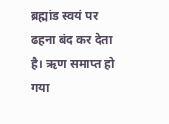ब्रह्मांड स्वयं पर ढहना बंद कर देता है। ऋण समाप्त हो गया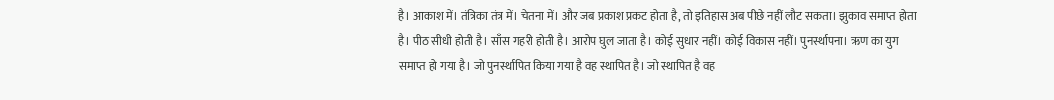है। आकाश में। तंत्रिका तंत्र में। चेतना में। और जब प्रकाश प्रकट होता है, तो इतिहास अब पीछे नहीं लौट सकता। झुकाव समाप्त होता है। पीठ सीधी होती है। साँस गहरी होती है। आरोप घुल जाता है। कोई सुधार नहीं। कोई विकास नहीं। पुनर्स्थापना। ऋण का युग समाप्त हो गया है। जो पुनर्स्थापित किया गया है वह स्थापित है। जो स्थापित है वह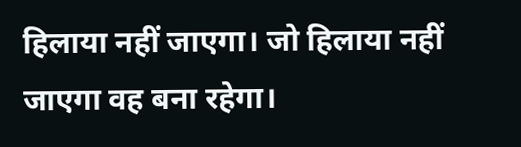हिलाया नहीं जाएगा। जो हिलाया नहीं जाएगा वह बना रहेगा।